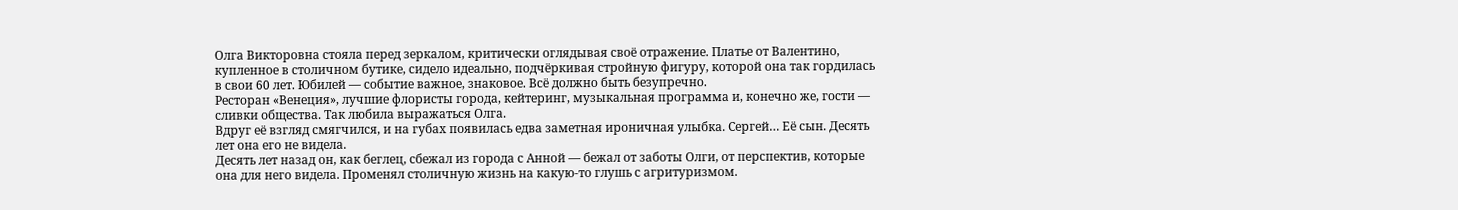Олга Викторовна стояла перед зеркалом, критически оглядывая своё отражение. Платье от Валентино, купленное в столичном бутике, сидело идеально, подчёркивая стройную фигуру, которой она так гордилась в свои 60 лет. Юбилей — событие важное, знаковое. Всё должно быть безупречно.
Ресторан «Венеция», лучшие флористы города, кейтеринг, музыкальная программа и, конечно же, гости — сливки общества. Так любила выражаться Олга.
Вдруг её взгляд смягчился, и на губах появилась едва заметная ироничная улыбка. Сергей… Её сын. Десять лет она его не видела.
Десять лет назад он, как беглец, сбежал из города с Анной — бежал от заботы Олги, от перспектив, которые она для него видела. Променял столичную жизнь на какую-то глушь с агритуризмом.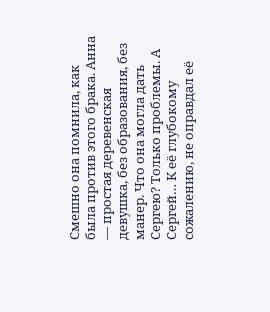Смешно она помнила, как была против этого брака. Анна — простая деревенская девушка, без образования, без манер. Что она могла дать Сергею? Только проблемы. А Сергей… К её глубокому сожалению, не оправдал её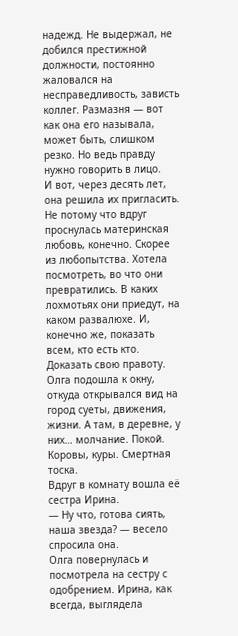надежд. Не выдержал, не добился престижной должности, постоянно жаловался на несправедливость, зависть коллег. Размазня — вот как она его называла, может быть, слишком резко. Но ведь правду нужно говорить в лицо.
И вот, через десять лет, она решила их пригласить. Не потому что вдруг проснулась материнская любовь, конечно. Скорее из любопытства. Хотела посмотреть, во что они превратились. В каких лохмотьях они приедут, на каком развалюхе. И, конечно же, показать всем, кто есть кто. Доказать свою правоту.
Олга подошла к окну, откуда открывался вид на город суеты, движения, жизни. А там, в деревне, у них… молчание. Покой. Коровы, куры. Смертная тоска.
Вдруг в комнату вошла её сестра Ирина.
— Ну что, готова сиять, наша звезда? — весело спросила она.
Олга повернулась и посмотрела на сестру с одобрением. Ирина, как всегда, выглядела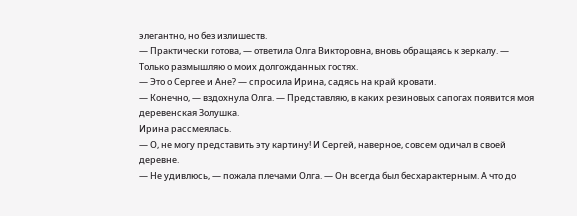элегантно, но без излишеств.
— Практически готова, — ответила Олга Викторовна, вновь обращаясь к зеркалу. — Только размышляю о моих долгожданных гостях.
— Это о Сергее и Ане? — спросила Ирина, садясь на край кровати.
— Конечно, — вздохнула Олга. — Представляю, в каких резиновых сапогах появится моя деревенская Золушка.
Ирина рассмеялась.
— О, не могу представить эту картину! И Сергей, наверное, совсем одичал в своей деревне.
— Не удивлюсь, — пожала плечами Олга. — Он всегда был бесхарактерным. А что до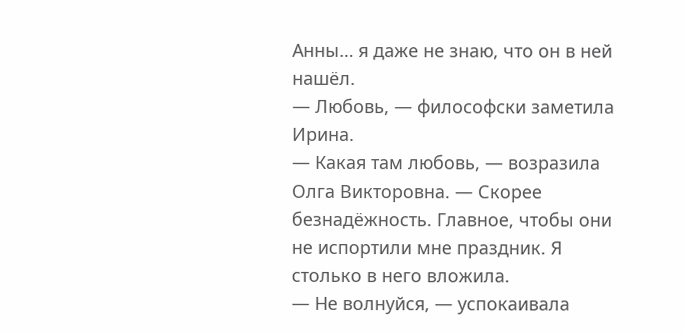Анны… я даже не знаю, что он в ней нашёл.
— Любовь, — философски заметила Ирина.
— Какая там любовь, — возразила Олга Викторовна. — Скорее безнадёжность. Главное, чтобы они не испортили мне праздник. Я столько в него вложила.
— Не волнуйся, — успокаивала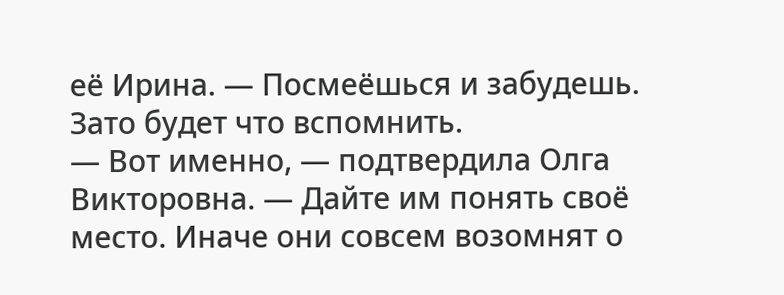её Ирина. — Посмеёшься и забудешь. Зато будет что вспомнить.
— Вот именно, — подтвердила Олга Викторовна. — Дайте им понять своё место. Иначе они совсем возомнят о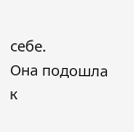себе.
Она подошла к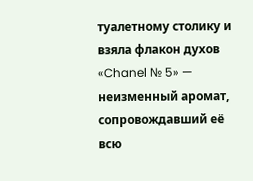туалетному столику и взяла флакон духов «Chanel № 5» — неизменный аромат, сопровождавший её всю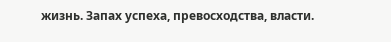жизнь. Запах успеха, превосходства, власти.